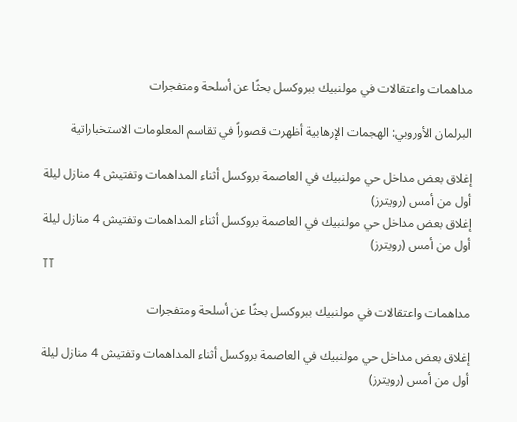مداهمات واعتقالات في مولنبيك ببروكسل بحثًا عن أسلحة ومتفجرات

البرلمان الأوروبي: الهجمات الإرهابية أظهرت قصوراً في تقاسم المعلومات الاستخباراتية

إغلاق بعض مداخل حي مولنبيك في العاصمة بروكسل أثناء المداهمات وتفتيش 4 منازل ليلة أول من أمس (رويترز)
إغلاق بعض مداخل حي مولنبيك في العاصمة بروكسل أثناء المداهمات وتفتيش 4 منازل ليلة أول من أمس (رويترز)
TT

مداهمات واعتقالات في مولنبيك ببروكسل بحثًا عن أسلحة ومتفجرات

إغلاق بعض مداخل حي مولنبيك في العاصمة بروكسل أثناء المداهمات وتفتيش 4 منازل ليلة أول من أمس (رويترز)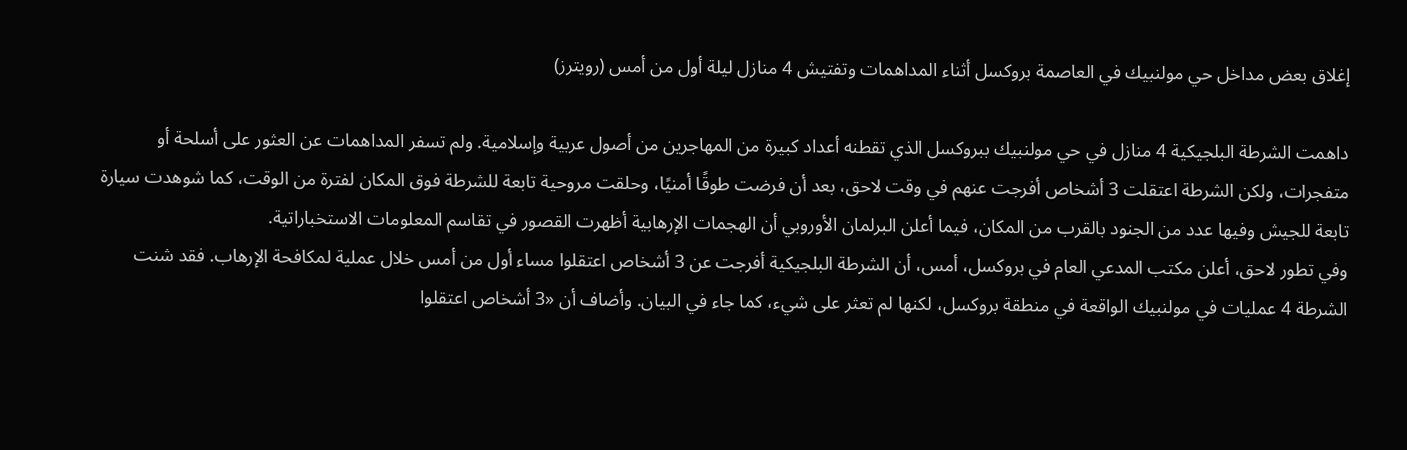إغلاق بعض مداخل حي مولنبيك في العاصمة بروكسل أثناء المداهمات وتفتيش 4 منازل ليلة أول من أمس (رويترز)

داهمت الشرطة البلجيكية 4 منازل في حي مولنبيك ببروكسل الذي تقطنه أعداد كبيرة من المهاجرين من أصول عربية وإسلامية. ولم تسفر المداهمات عن العثور على أسلحة أو متفجرات، ولكن الشرطة اعتقلت 3 أشخاص أفرجت عنهم في وقت لاحق، بعد أن فرضت طوقًا أمنيًا، وحلقت مروحية تابعة للشرطة فوق المكان لفترة من الوقت، كما شوهدت سيارة تابعة للجيش وفيها عدد من الجنود بالقرب من المكان، فيما أعلن البرلمان الأوروبي أن الهجمات الإرهابية أظهرت القصور في تقاسم المعلومات الاستخباراتية.
وفي تطور لاحق، أعلن مكتب المدعي العام في بروكسل، أمس، أن الشرطة البلجيكية أفرجت عن 3 أشخاص اعتقلوا مساء أول من أمس خلال عملية لمكافحة الإرهاب. فقد شنت الشرطة 4 عمليات في مولنبيك الواقعة في منطقة بروكسل، لكنها لم تعثر على شيء، كما جاء في البيان. وأضاف أن «3 أشخاص اعتقلوا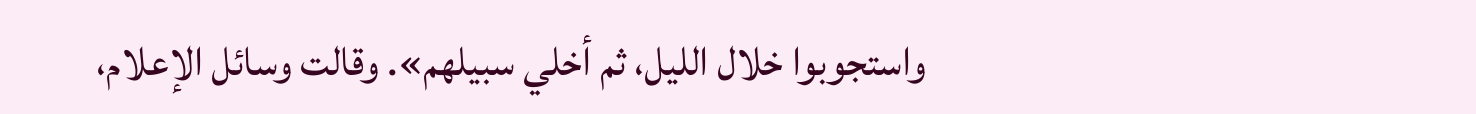واستجوبوا خلال الليل، ثم أخلي سبيلهم». وقالت وسائل الإعلام،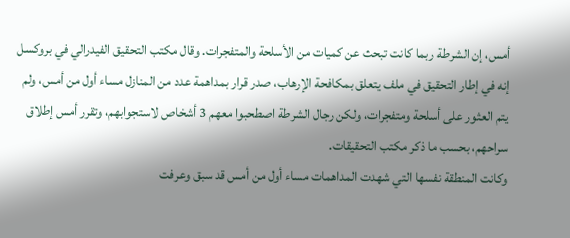أمس، إن الشرطة ربما كانت تبحث عن كميات من الأسلحة والمتفجرات. وقال مكتب التحقيق الفيدرالي في بروكسل إنه في إطار التحقيق في ملف يتعلق بمكافحة الإرهاب، صدر قرار بمداهمة عدد من المنازل مساء أول من أمس، ولم يتم العثور على أسلحة ومتفجرات، ولكن رجال الشرطة اصطحبوا معهم 3 أشخاص لاستجوابهم، وتقرر أمس إطلاق سراحهم، بحسب ما ذكر مكتب التحقيقات.
وكانت المنطقة نفسها التي شهدت المداهمات مساء أول من أمس قد سبق وعرفت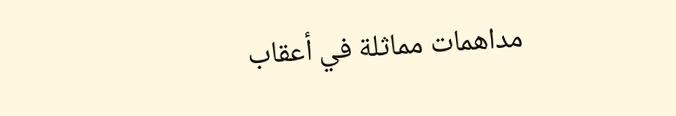مداهمات مماثلة في أعقاب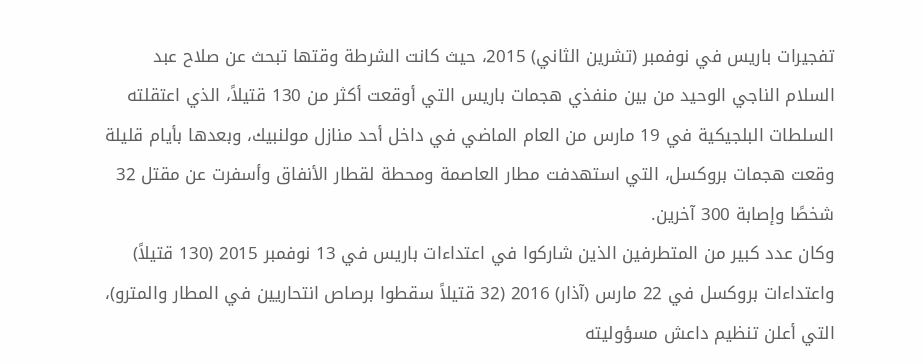تفجيرات باريس في نوفمبر (تشرين الثاني) 2015، حيث كانت الشرطة وقتها تبحث عن صلاح عبد السلام الناجي الوحيد من بين منفذي هجمات باريس التي أوقعت أكثر من 130 قتيلاً، الذي اعتقلته السلطات البلجيكية في 19 مارس من العام الماضي في داخل أحد منازل مولنبيك، وبعدها بأيام قليلة وقعت هجمات بروكسل، التي استهدفت مطار العاصمة ومحطة لقطار الأنفاق وأسفرت عن مقتل 32 شخصًا وإصابة 300 آخرين.
وكان عدد كبير من المتطرفين الذين شاركوا في اعتداءات باريس في 13 نوفمبر 2015 (130 قتيلاً) واعتداءات بروكسل في 22 مارس (آذار) 2016 (32 قتيلاً سقطوا برصاص انتحاريين في المطار والمترو)، التي أعلن تنظيم داعش مسؤوليته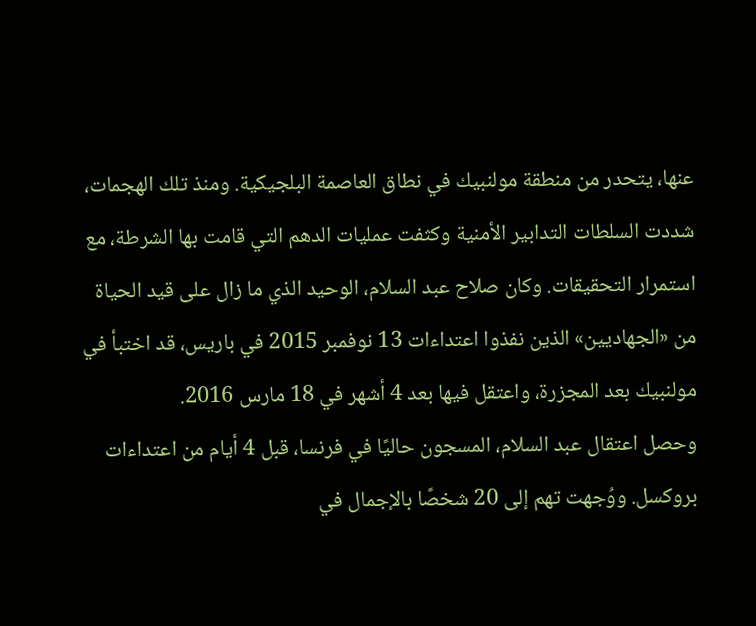عنها، يتحدر من منطقة مولنبيك في نطاق العاصمة البلجيكية. ومنذ تلك الهجمات، شددت السلطات التدابير الأمنية وكثفت عمليات الدهم التي قامت بها الشرطة، مع استمرار التحقيقات. وكان صلاح عبد السلام، الوحيد الذي ما زال على قيد الحياة من «الجهاديين» الذين نفذوا اعتداءات 13 نوفمبر 2015 في باريس، قد اختبأ في مولنبيك بعد المجزرة، واعتقل فيها بعد 4 أشهر في 18 مارس 2016.
وحصل اعتقال عبد السلام، المسجون حاليًا في فرنسا، قبل 4 أيام من اعتداءات بروكسل. ووُجهت تهم إلى 20 شخصًا بالإجمال في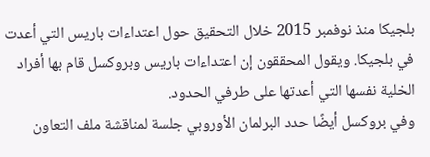بلجيكا منذ نوفمبر 2015 خلال التحقيق حول اعتداءات باريس التي أعدت في بلجيكا. ويقول المحققون إن اعتداءات باريس وبروكسل قام بها أفراد الخلية نفسها التي أعدتها على طرفي الحدود.
وفي بروكسل أيضًا حدد البرلمان الأوروبي جلسة لمناقشة ملف التعاون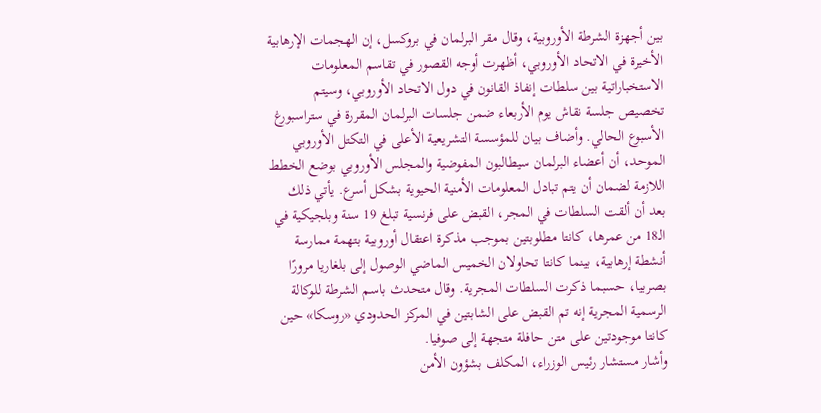بين أجهزة الشرطة الأوروبية، وقال مقر البرلمان في بروكسل، إن الهجمات الإرهابية الأخيرة في الاتحاد الأوروبي، أظهرت أوجه القصور في تقاسم المعلومات الاستخباراتية بين سلطات إنفاذ القانون في دول الاتحاد الأوروبي، وسيتم تخصيص جلسة نقاش يوم الأربعاء ضمن جلسات البرلمان المقررة في ستراسبورغ الأسبوع الحالي. وأضاف بيان للمؤسسة التشريعية الأعلى في التكتل الأوروبي الموحد، أن أعضاء البرلمان سيطالبون المفوضية والمجلس الأوروبي بوضع الخطط اللازمة لضمان أن يتم تبادل المعلومات الأمنية الحيوية بشكل أسرع. يأتي ذلك بعد أن ألقت السلطات في المجر، القبض على فرنسية تبلغ 19 سنة وبلجيكية في الـ18 من عمرها، كانتا مطلوبتين بموجب مذكرة اعتقال أوروبية بتهمة ممارسة أنشطة إرهابية، بينما كانتا تحاولان الخميس الماضي الوصول إلى بلغاريا مرورًا بصربيا، حسبما ذكرت السلطات المجرية. وقال متحدث باسم الشرطة للوكالة الرسمية المجرية إنه تم القبض على الشابتين في المركز الحدودي «روسكا» حين كانتا موجودتين على متن حافلة متجهة إلى صوفيا.
وأشار مستشار رئيس الوزراء، المكلف بشؤون الأمن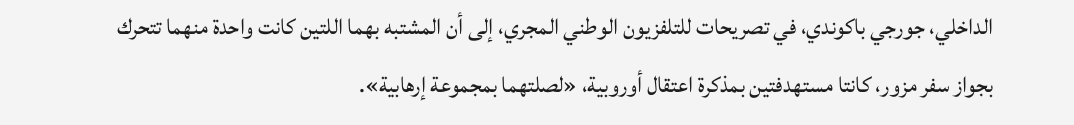الداخلي، جورجي باكوندي، في تصريحات للتلفزيون الوطني المجري، إلى أن المشتبه بهما اللتين كانت واحدة منهما تتحرك بجواز سفر مزور، كانتا مستهدفتين بمذكرة اعتقال أوروبية، «لصلتهما بمجموعة إرهابية».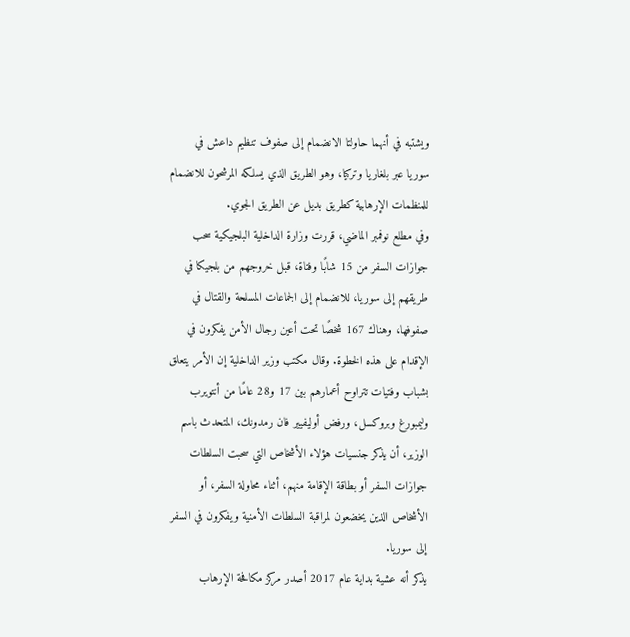ويشتبه في أنهما حاولتا الانضمام إلى صفوف تنظيم داعش في سوريا عبر بلغاريا وتركيا، وهو الطريق الذي يسلكه المرشحون للانضمام للمنظمات الإرهابية كطريق بديل عن الطريق الجوي.
وفي مطلع نوفمبر الماضي، قررت وزارة الداخلية البلجيكية سحب جوازات السفر من 15 شابًا وفتاة، قبل خروجهم من بلجيكا في طريقهم إلى سوريا، للانضمام إلى الجماعات المسلحة والقتال في صفوفها، وهناك 167 شخصًا تحت أعين رجال الأمن يفكرون في الإقدام على هذه الخطوة. وقال مكتب وزير الداخلية إن الأمر يتعلق بشباب وفتيات تتراوح أعمارهم بين 17 و28 عامًا من أنتويرب وليمبورغ وبروكسل، ورفض أوليفيير فان رمدونك، المتحدث باسم الوزير، أن يذكر جنسيات هؤلاء الأشخاص التي سحبت السلطات جوازات السفر أو بطاقة الإقامة منهم، أثناء محاولة السفر، أو الأشخاص الذين يخضعون لمراقبة السلطات الأمنية ويفكرون في السفر إلى سوريا.
يذكر أنه عشية بداية عام 2017 أصدر مركز مكافحة الإرهاب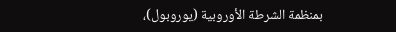بمنظمة الشرطة الأوروبية (يوروبول)،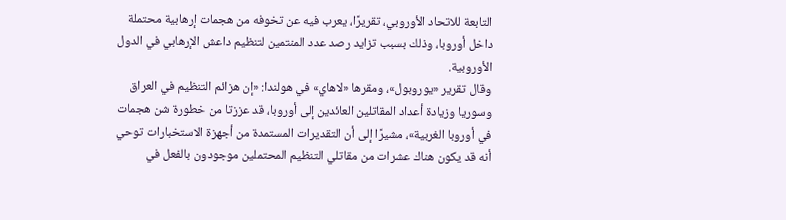التابعة للاتحاد الأوروبي، تقريرًا، يعرب فيه عن تخوفه من هجمات إرهابية محتملة داخل أوروبا، وذلك بسبب تزايد رصد عدد المنتمين لتنظيم داعش الإرهابي في الدول الأوروبية.
وقال تقرير «يوروبول»، ومقرها «لاهاي» في هولندا: «إن هزائم التنظيم في العراق وسوريا وزيادة أعداد المقاتلين العائدين إلى أوروبا، قد عززتا من خطورة شن هجمات في أوروبا الغربية»، مشيرًا إلى أن التقديرات المستمدة من أجهزة الاستخبارات توحي أنه قد يكون هناك عشرات من مقاتلي التنظيم المحتملين موجودون بالفعل في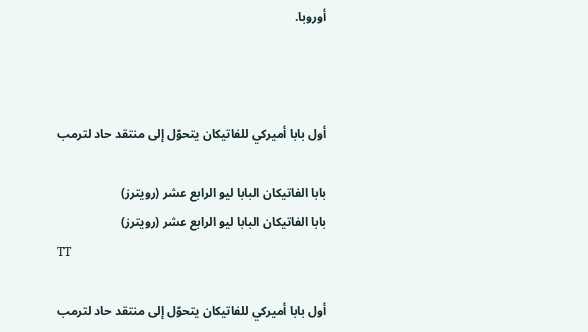أوروبا.



أول بابا أميركي للفاتيكان يتحوّل إلى منتقد حاد لترمب

بابا الفاتيكان البابا ليو الرابع عشر (رويترز)
بابا الفاتيكان البابا ليو الرابع عشر (رويترز)
TT

أول بابا أميركي للفاتيكان يتحوّل إلى منتقد حاد لترمب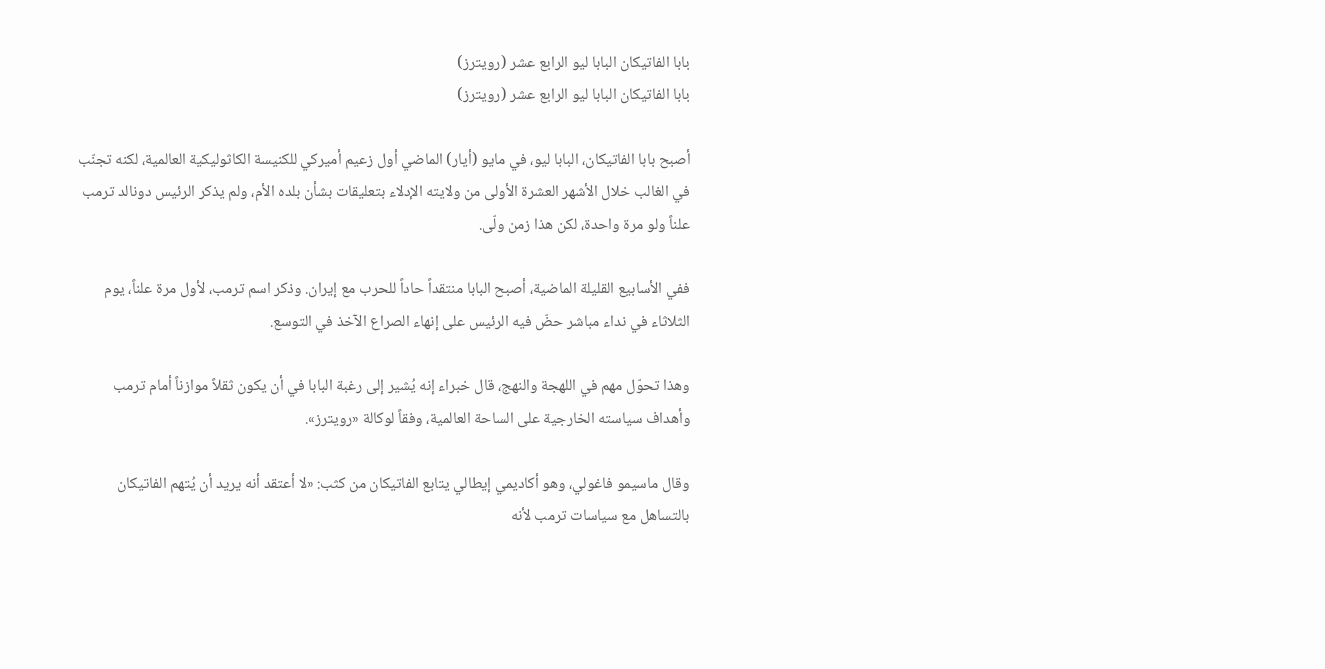بابا الفاتيكان البابا ليو الرابع عشر (رويترز)
بابا الفاتيكان البابا ليو الرابع عشر (رويترز)

أصبح بابا الفاتيكان، البابا ليو، في ‌مايو (أيار) الماضي أول زعيم أميركي للكنيسة الكاثوليكية العالمية، لكنه تجنّب في الغالب خلال الأشهر العشرة الأولى من ولايته الإدلاء بتعليقات بشأن بلده الأم، ولم يذكر الرئيس دونالد ترمب علناً ولو مرة واحدة، لكن هذا زمن ولّى.

ففي الأسابيع القليلة الماضية، أصبح البابا منتقداً حاداً للحرب مع إيران. وذكر اسم ترمب، لأول مرة علناً، يوم الثلاثاء في نداء مباشر حضّ فيه الرئيس على إنهاء الصراع الآخذ في التوسع.

وهذا تحوّل مهم في اللهجة والنهج، قال خبراء إنه يُشير إلى رغبة البابا في أن يكون ثقلاً موازناً أمام ترمب وأهداف سياسته الخارجية على الساحة العالمية، وفقاً لوكالة «رويترز».

وقال ماسيمو فاغولي، وهو أكاديمي إيطالي يتابع الفاتيكان من كثب: «لا أعتقد أنه يريد أن يُتهم الفاتيكان بالتساهل مع سياسات ترمب لأنه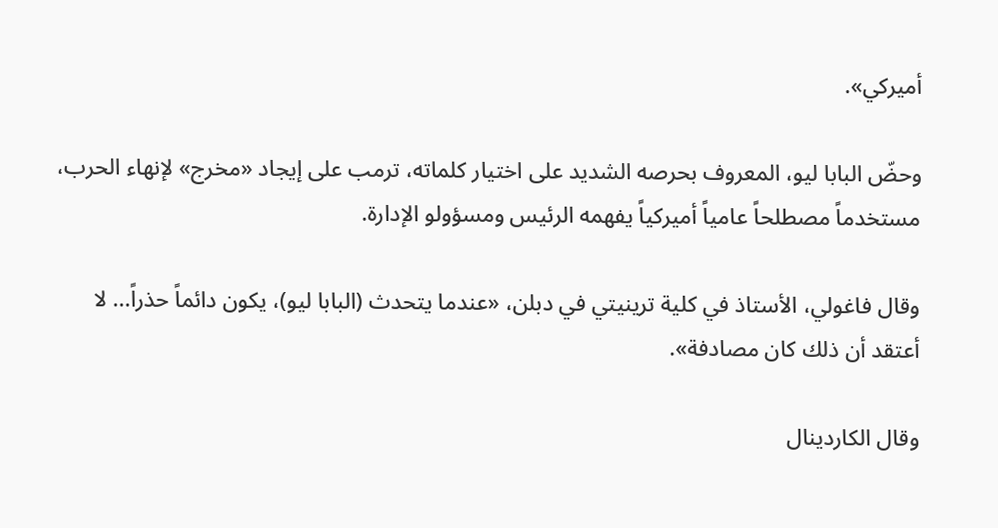أميركي».

وحضّ البابا ليو، المعروف بحرصه الشديد على اختيار كلماته، ترمب على إيجاد «مخرج» لإنهاء الحرب، مستخدماً مصطلحاً عامياً أميركياً يفهمه الرئيس ومسؤولو الإدارة.

وقال فاغولي، الأستاذ في كلية ترينيتي في دبلن، «عندما يتحدث (البابا ‌ليو)، يكون دائماً ‌حذراً... لا أعتقد أن ذلك كان مصادفة».

وقال الكاردينال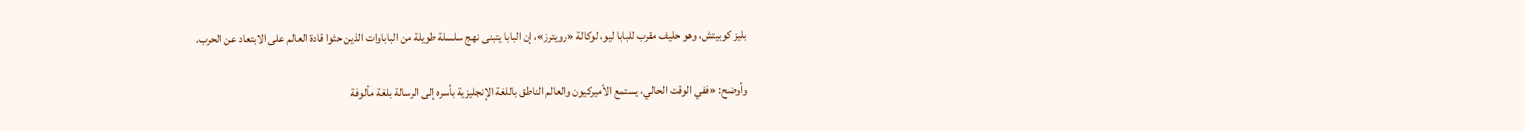بليز كوبيتش، وهو ‌حليف مقرب للبابا ليو، لوكالة «رويترز»، إن البابا يتبنى نهج سلسلة طويلة من الباباوات الذين حثوا قادة العالم على الابتعاد عن الحرب.

وأوضح: «ففي الوقت الحالي، يستمع الأميركيون والعالم الناطق باللغة الإنجليزية بأسره إلى الرسالة بلغة مألوفة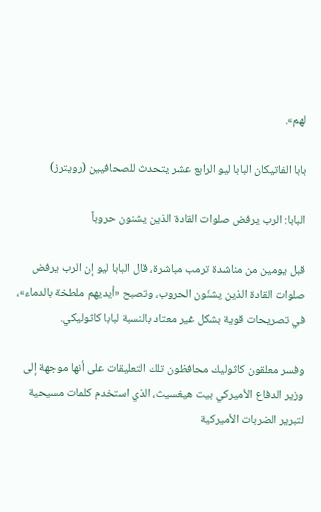لهم».

بابا الفاتيكان البابا ليو الرابع عشر يتحدث للصحافيين (رويترز)

البابا: الرب يرفض صلوات القادة الذين يشنون حروباً

قبل يومين من مناشدة ترمب مباشرة، قال البابا ليو إن الرب يرفض صلوات القادة الذين يشنّون الحروب، وتصبح «أيديهم ملطخة بالدماء»، في تصريحات قوية بشكل غير معتاد بالنسبة لبابا كاثوليكي.

وفسر معلقون كاثوليك محافظون تلك التعليقات على أنها موجهة إلى وزير الدفاع الأميركي بيت هيغسيث، الذي استخدم كلمات مسيحية لتبرير الضربات الأميركية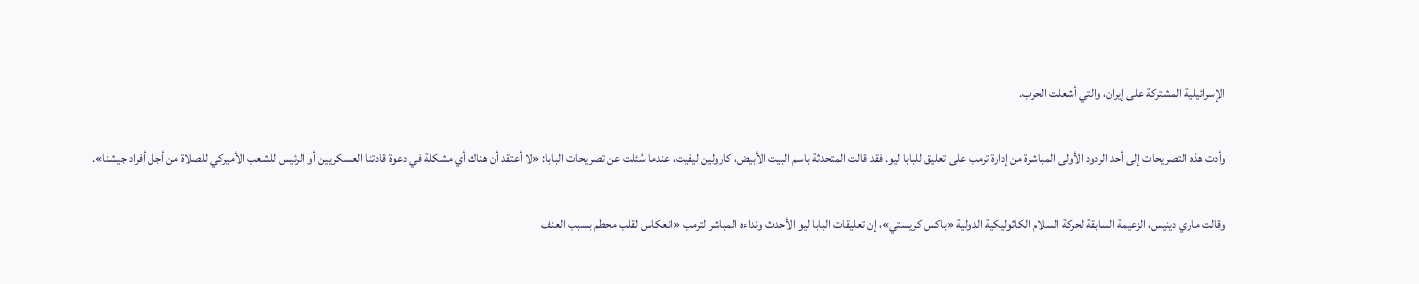الإسرائيلية المشتركة على إيران، والتي أشعلت الحرب.

وأدت هذه التصريحات ‌إلى أحد الردود الأولى المباشرة من إدارة ترمب على تعليق للبابا ‌ليو. فقد قالت المتحدثة باسم البيت الأبيض، كارولين ليفيت، عندما سُئلت عن تصريحات البابا: «لا أعتقد أن هناك أي مشكلة في ‌دعوة قادتنا العسكريين أو الرئيس للشعب الأميركي للصلاة من أجل أفراد جيشنا».

وقالت ماري دينيس، الزعيمة السابقة ‌لحركة السلام الكاثوليكية الدولية «باكس كريستي»، إن تعليقات البابا ليو الأحدث ونداءه المباشر لترمب «انعكاس لقلب محطم بسبب العنف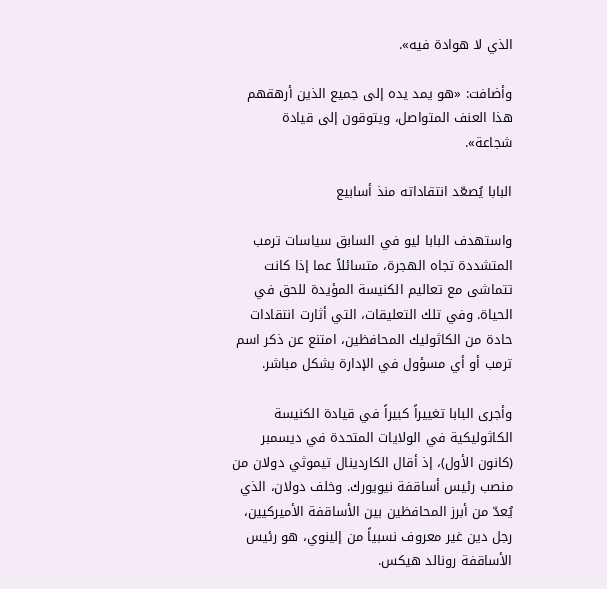الذي لا هوادة فيه».

وأضافت: «هو يمد يده إلى جميع الذين أرهقهم هذا العنف المتواصل، ويتوقون إلى قيادة شجاعة».

البابا يُصعّد انتقاداته منذ أسابيع

واستهدف البابا ليو في السابق سياسات ترمب المتشددة تجاه الهجرة، متسائلاً عما إذا كانت تتماشى مع تعاليم الكنيسة ‌المؤيدة للحق في الحياة. وفي تلك التعليقات، التي أثارت انتقادات حادة من الكاثوليك المحافظين، امتنع عن ذكر اسم ترمب أو أي مسؤول في الإدارة بشكل مباشر.

وأجرى البابا تغييراً كبيراً في قيادة الكنيسة الكاثوليكية في الولايات المتحدة في ديسمبر (كانون الأول)، إذ أقال الكاردينال تيموثي دولان من منصب رئيس أساقفة نيويورك. وخلف دولان، الذي يُعدّ من أبرز المحافظين بين الأساقفة الأميركيين، رجل دين غير معروف نسبياً من إلينوي، هو رئيس الأساقفة رونالد هيكس.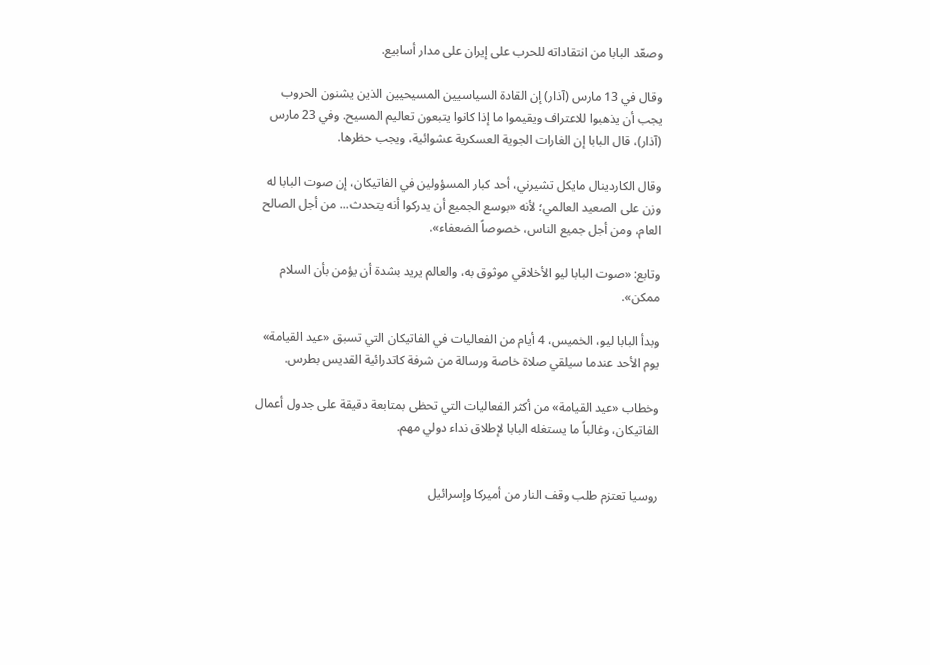وصعّد البابا من انتقاداته للحرب على إيران على مدار أسابيع.

وقال في 13 مارس (آذار) إن القادة السياسيين المسيحيين الذين يشنون الحروب يجب أن يذهبوا للاعتراف ويقيموا ما إذا كانوا يتبعون تعاليم المسيح. وفي 23 مارس (آذار)، قال البابا إن الغارات الجوية العسكرية عشوائية، ويجب حظرها.

وقال الكاردينال مايكل تشيرني، أحد كبار المسؤولين في الفاتيكان، إن صوت البابا له وزن على الصعيد العالمي؛ لأنه «بوسع الجميع أن يدركوا أنه يتحدث... من أجل الصالح العام، ومن أجل جميع الناس، خصوصاً الضعفاء».

وتابع: «صوت البابا ليو الأخلاقي موثوق به، والعالم يريد بشدة أن يؤمن بأن السلام ممكن».

وبدأ البابا ليو، الخميس، 4 أيام من الفعاليات في الفاتيكان التي تسبق «عيد القيامة» يوم الأحد عندما سيلقي صلاة خاصة ورسالة من شرفة كاتدرائية القديس بطرس.

وخطاب «عيد القيامة» من أكثر الفعاليات التي تحظى بمتابعة دقيقة على جدول أعمال الفاتيكان، وغالباً ما يستغله البابا لإطلاق نداء دولي مهم.


روسيا تعتزم طلب وقف النار من أميركا وإسرائيل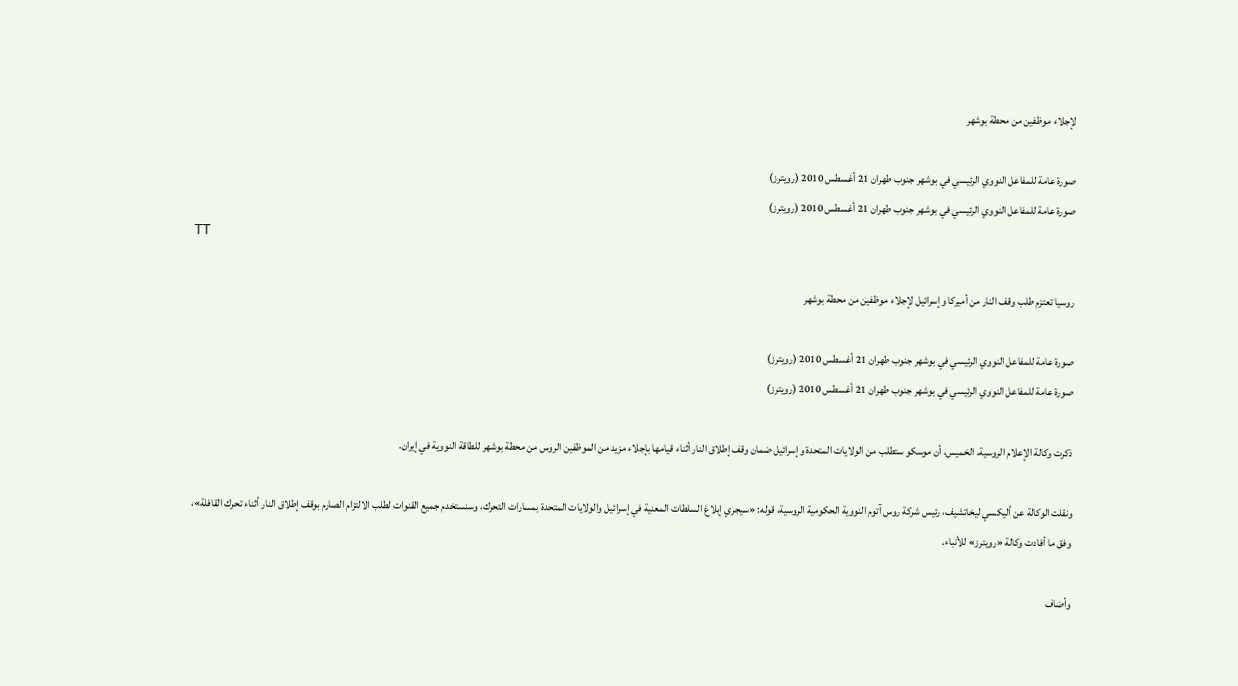لإجلاء موظفين من محطة بوشهر

صورة عامة للمفاعل النووي الرئيسي في بوشهر جنوب طهران 21 أغسطس 2010 (رويترز)
صورة عامة للمفاعل النووي الرئيسي في بوشهر جنوب طهران 21 أغسطس 2010 (رويترز)
TT

روسيا تعتزم طلب وقف النار من أميركا وإسرائيل لإجلاء موظفين من محطة بوشهر

صورة عامة للمفاعل النووي الرئيسي في بوشهر جنوب طهران 21 أغسطس 2010 (رويترز)
صورة عامة للمفاعل النووي الرئيسي في بوشهر جنوب طهران 21 أغسطس 2010 (رويترز)

ذكرت وكالة الإعلام الروسية، الخميس، أن موسكو ستطلب من الولايات المتحدة وإسرائيل ضمان وقف إطلاق النار أثناء قيامها بإجلاء مزيد من الموظفين الروس من محطة بوشهر للطاقة النووية في إيران.

ونقلت الوكالة عن أليكسي ليخاتشيف، رئيس شركة روس آتوم النووية الحكومية الروسية، قوله: «سيجري إبلاغ السلطات المعنية في إسرائيل والولايات المتحدة بمسارات التحرك، وسنستخدم جميع القنوات لطلب الالتزام الصارم بوقف إطلاق النار أثناء تحرك القافلة»، وفق ما أفادت وكالة «رويترز» للأنباء.

وأضاف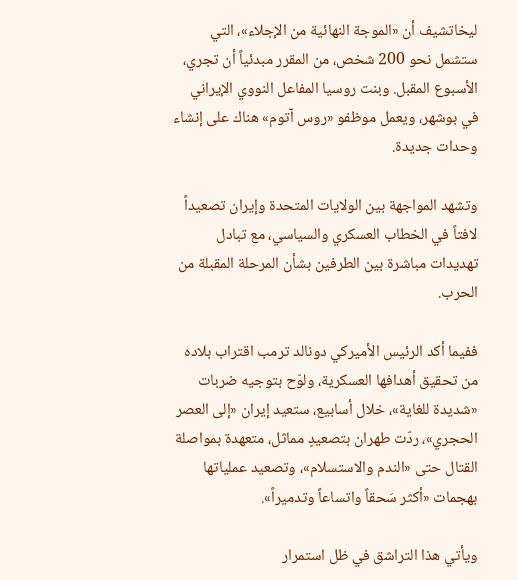ليخاتشيف أن «الموجة النهائية من الإجلاء»، التي ستشمل نحو 200 شخص، من المقرر مبدئياً أن تجري، الأسبوع المقبل. وبنت روسيا المفاعل النووي الإيراني في بوشهر، ويعمل موظفو «روس آتوم» هناك على إنشاء وحدات جديدة.

وتشهد المواجهة بين الولايات المتحدة وإيران تصعيداً لافتاً في الخطاب العسكري والسياسي، مع تبادل تهديدات مباشرة بين الطرفين بشأن المرحلة المقبلة من الحرب.

ففيما أكد الرئيس الأميركي دونالد ترمب اقتراب بلاده من تحقيق أهدافها العسكرية، ولوّح بتوجيه ضربات «شديدة للغاية»، خلال أسابيع، ستعيد إيران «إلى العصر الحجري»، ردّت طهران بتصعيدٍ مماثل، متعهدة بمواصلة القتال حتى «الندم والاستسلام»، وتصعيد عملياتها بهجمات «أكثر سَحقاً واتساعاً وتدميراً».

ويأتي هذا التراشق في ظل استمرار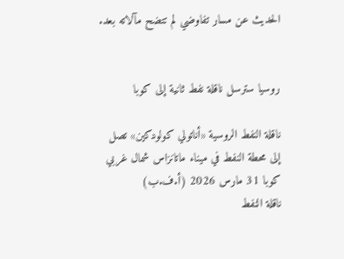الحديث عن مسار تفاوضي لم تتضح مآلاته بعد.


روسيا سترسل ناقلة نفط ثانية إلى كوبا

ناقلة النفط الروسية «أناتولي كولودكين» تصل إلى محطة النفط في ميناء ماتانزاس شمال غربي كوبا 31 مارس 2026 (أ.ف.ب)
ناقلة النفط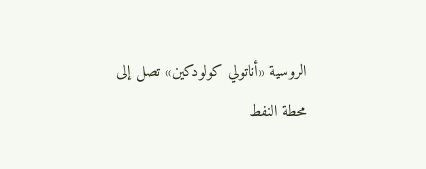الروسية «أناتولي كولودكين» تصل إلى محطة النفط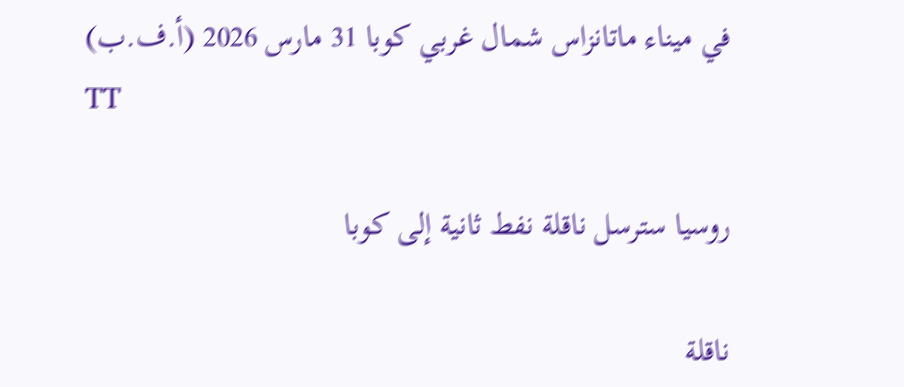في ميناء ماتانزاس شمال غربي كوبا 31 مارس 2026 (أ.ف.ب)
TT

روسيا سترسل ناقلة نفط ثانية إلى كوبا

ناقلة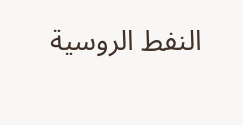النفط الروسية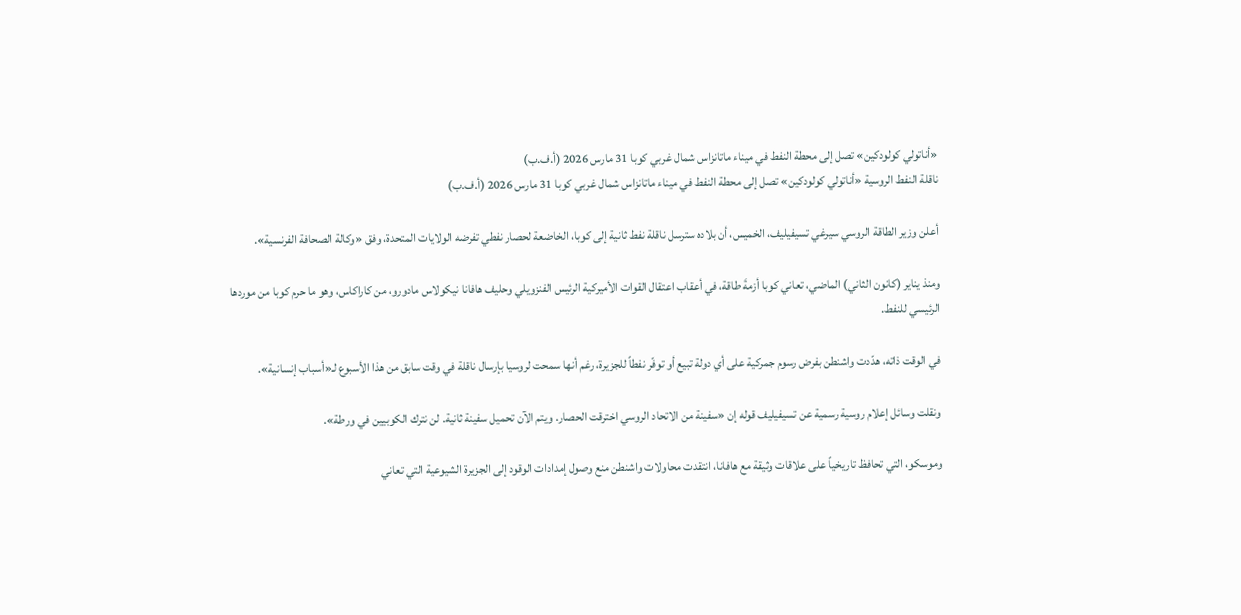«أناتولي كولودكين» تصل إلى محطة النفط في ميناء ماتانزاس شمال غربي كوبا 31 مارس 2026 (أ.ف.ب)
ناقلة النفط الروسية «أناتولي كولودكين» تصل إلى محطة النفط في ميناء ماتانزاس شمال غربي كوبا 31 مارس 2026 (أ.ف.ب)

أعلن وزير الطاقة الروسي سيرغي تسيفيليف، الخميس، أن بلاده سترسل ناقلة نفط ثانية إلى كوبا، الخاضعة لحصار نفطي تفرضه الولايات المتحدة، وفق «وكالة الصحافة الفرنسية».

ومنذ يناير (كانون الثاني) الماضي، تعاني كوبا أزمةَ طاقة، في أعقاب اعتقال القوات الأميركية الرئيس الفنزويلي وحليف هافانا نيكولاس مادورو، من كاراكاس، وهو ما حرم كوبا من موردها الرئيسي للنفط.

في الوقت ذاته، هدّدت واشنطن بفرض رسوم جمركية على أي دولة تبيع أو توفّر نفطاً للجزيرة، رغم أنها سمحت لروسيا بإرسال ناقلة في وقت سابق من هذا الأسبوع لـ«أسباب إنسانية».

ونقلت وسائل إعلام روسية رسمية عن تسيفيليف قوله إن «سفينة من الاتحاد الروسي اخترقت الحصار. ويتم الآن تحميل سفينة ثانية. لن نترك الكوبيين في ورطة».

وموسكو، التي تحافظ تاريخياً على علاقات وثيقة مع هافانا، انتقدت محاولات واشنطن منع وصول إمدادات الوقود إلى الجزيرة الشيوعية التي تعاني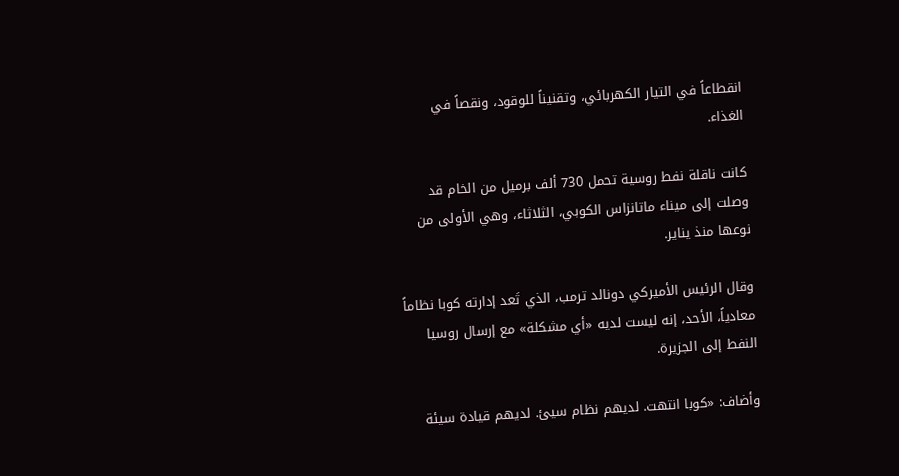انقطاعاً في التيار الكهربائي، وتقنيناً للوقود، ونقصاً في الغذاء.

كانت ناقلة نفط روسية تحمل 730 ألف برميل من الخام قد وصلت إلى ميناء ماتانزاس الكوبي، الثلاثاء، وهي الأولى من نوعها منذ يناير.

وقال الرئيس الأميركي دونالد ترمب، الذي تَعد إدارته كوبا نظاماً معادياً، الأحد، إنه ليست لديه «أي مشكلة» مع إرسال روسيا النفط إلى الجزيرة.

وأضاف: «كوبا انتهت. لديهم نظام سيئ. لديهم قيادة سيئة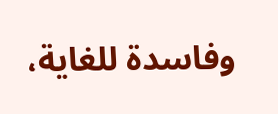وفاسدة للغاية،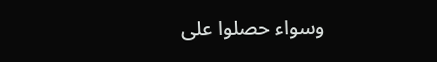وسواء حصلوا على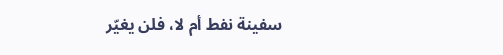سفينة نفط أم لا، فلن يغيّر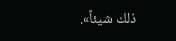ذلك شيئاً».